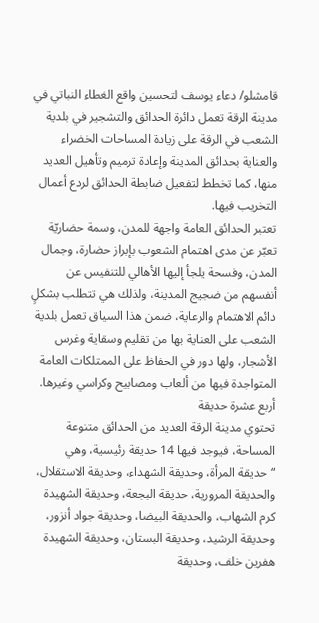قامشلو/ دعاء يوسف لتحسين واقع الغطاء النباتي في مدينة الرقة تعمل دائرة الحدائق والتشجير في بلدية الشعب في الرقة على زيادة المساحات الخضراء والعناية بحدائق المدينة وإعادة ترميم وتأهيل العديد منها، كما تخطط لتفعيل ضابطة الحدائق لردع أعمال التخريب فيها.
تعتبر الحدائق العامة واجهة للمدن، وسمة حضاريّة تعبّر عن مدى اهتمام الشعوب بإبراز حضارة، وجمال المدن، وفسحة يلجأ إليها الأهالي للتنفيس عن أنفسهم من ضجيج المدينة، ولذلك هي تتطلب بشكلٍ دائم الاهتمام والرعاية، ضمن هذا السياق تعمل بلدية الشعب على العناية بها من تقليم وسقاية وغرس الأشجار، ولها دور في الحفاظ على الممتلكات العامة المتواجدة فيها من ألعاب ومصابيح وكراسي وغيرها.
أربع عشرة حديقة
تحتوي مدينة الرقة العديد من الحدائق متنوعة المساحة، فيوجد فيها 14 حديقة رئيسية، وهي “حديقة المرأة، وحديقة الشهداء، وحديقة الاستقلال، والحديقة المرورية، حديقة البجعة، وحديقة الشهيدة كرم الشهاب، والحديقة البيضا، وحديقة جواد أنزور، وحديقة الرشيد، وحديقة البستان، وحديقة الشهيدة هفرين خلف، وحديقة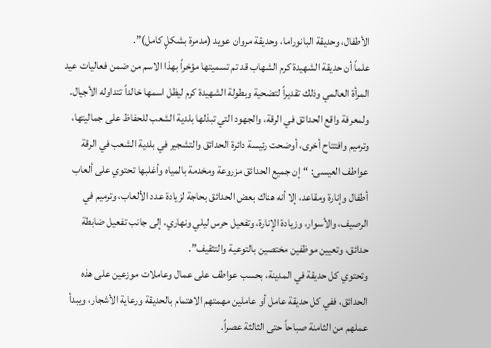الأطفال، وحديقة البانوراما، وحديقة مروان عويد (مدمرة بشكلٍ كامل)”.
علماً أن حديقة الشهيدة كرم الشهاب قد تم تسميتها مؤخراً بهذا الاسم من ضمن فعاليات عيد المرأة العالمي وذلك تقديراً لتضحية وبطولة الشهيدة كرم ليظل اسمها خالداً تتداوله الأجيال.
ولمعرفة واقع الحدائق في الرقة، والجهود التي تبذلها بلدية الشعب للحفاظ على جماليتها، وترميم وافتتاح أخرى، أوضحت رئيسة دائرة الحدائق والتشجير في بلدية الشعب في الرقة عواطف العيسى: “إن جميع الحدائق مزروعة ومخدمة بالمياه وأغلبها تحتوي على ألعاب أطفال وإنارة ومقاعد، إلا أنه هناك بعض الحدائق بحاجة لزيادة عدد الألعاب، وترميم في الرصيف، والأسوار، وزيادة الإنارة، وتفعيل حرس ليلي ونهاري، إلى جانب تفعيل ضابطة حدائق، وتعيين موظفين مختصين بالتوعية والتثقيف”.
وتحتوي كل حديقة في المدينة، بحسب عواطف على عمال وعاملات موزعين على هذه الحدائق، ففي كل حديقة عامل أو عاملين مهمتهم الاهتمام بالحديقة ورعاية الأشجار، ويبدأ عملهم من الثامنة صباحاً حتى الثالثة عصراً.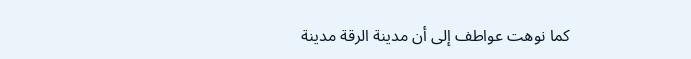كما نوهت عواطف إلى أن مدينة الرقة مدينة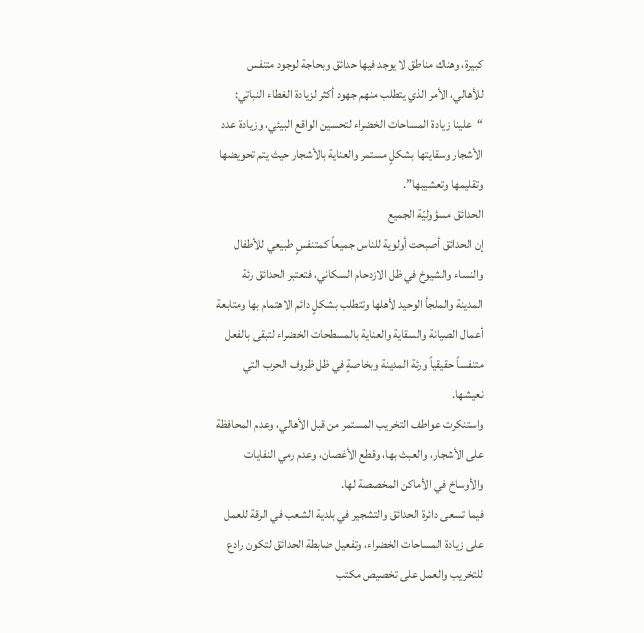كبيرة، وهناك مناطق لا يوجد فيها حدائق وبحاجة لوجود متنفس للأهالي، الأمر الذي يتطلب منهم جهود أكثر لزيادة الغطاء النباتي: “علينا زيادة المساحات الخضراء لتحسين الواقع البيئي، وزيادة عدد الأشجار وسقايتها بشكلٍ مستمر والعناية بالأشجار حيث يتم تحويضها وتقليمها وتعشيبها”.
الحدائق مسؤوليّة الجميع
إن الحدائق أصبحت أولوية للناس جميعاً كمتنفسٍ طبيعي للأطفال والنساء والشيوخ في ظل الازدحام السكاني، فتعتبر الحدائق رئة المدينة والملجأ الوحيد لأهلها وتتطلب بشكلٍ دائم الاهتمام بها ومتابعة أعمال الصيانة والسقاية والعناية بالمسطحات الخضراء لتبقى بالفعل متنفساً حقيقياً ورئة المدينة وبخاصةٍ في ظل ظروف الحرب التي نعيشها.
واستنكرت عواطف التخريب المستمر من قبل الأهالي، وعدم المحافظة على الأشجار، والعبث بها، وقطع الأغصان، وعدم رمي النفايات والأوساخ في الأماكن المخصصة لها.
فيما تسعى دائرة الحدائق والتشجير في بلدية الشعب في الرقة للعمل على زيادة المساحات الخضراء، وتفعيل ضابطة الحدائق لتكون رادع للتخريب والعمل على تخصيص مكتب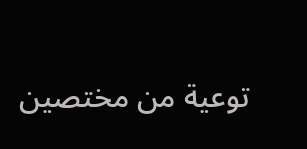توعية من مختصين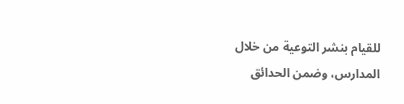للقيام بنشر التوعية من خلال المدارس، وضمن الحدائق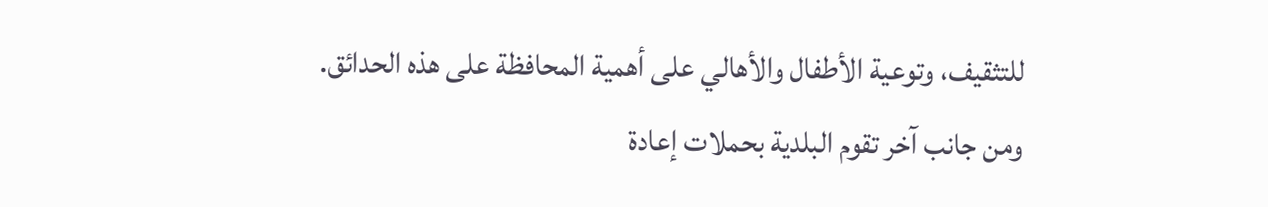للتثقيف، وتوعية الأطفال والأهالي على أهمية المحافظة على هذه الحدائق.
ومن جانب آخر تقوم البلدية بحملات إعادة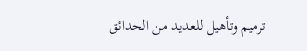ترميم وتأهيل للعديد من الحدائق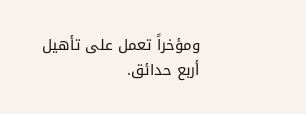ومؤخراً تعمل على تأهيل أربع حدائق.